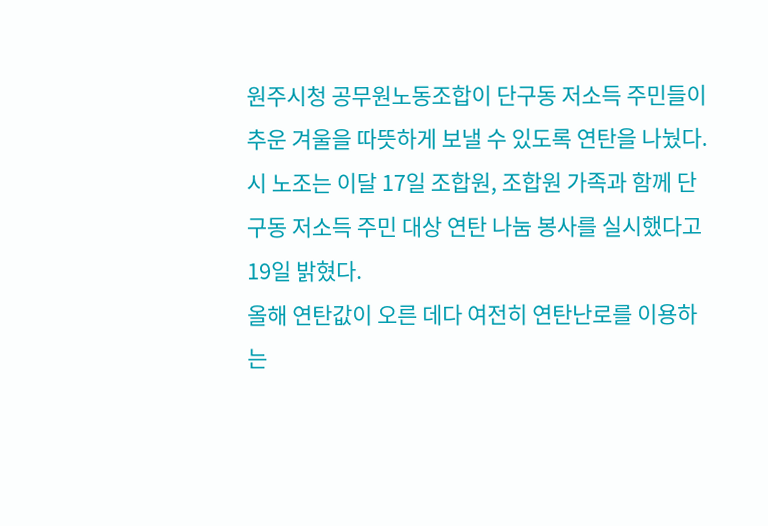원주시청 공무원노동조합이 단구동 저소득 주민들이 추운 겨울을 따뜻하게 보낼 수 있도록 연탄을 나눴다.
시 노조는 이달 17일 조합원, 조합원 가족과 함께 단구동 저소득 주민 대상 연탄 나눔 봉사를 실시했다고 19일 밝혔다.
올해 연탄값이 오른 데다 여전히 연탄난로를 이용하는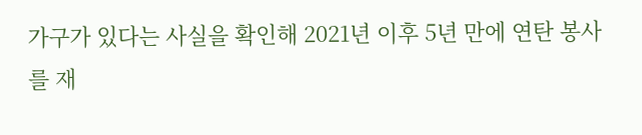가구가 있다는 사실을 확인해 2021년 이후 5년 만에 연탄 봉사를 재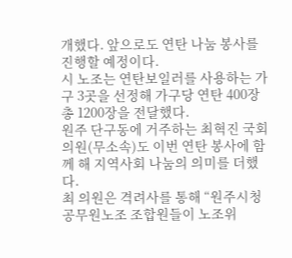개했다. 앞으로도 연탄 나눔 봉사를 진행할 예정이다.
시 노조는 연탄보일러를 사용하는 가구 3곳을 선정해 가구당 연탄 400장 총 1200장을 전달했다.
원주 단구동에 거주하는 최혁진 국회의원(무소속)도 이번 연탄 봉사에 함께 해 지역사회 나눔의 의미를 더했다.
최 의원은 격려사를 통해 “원주시청 공무원노조 조합원들이 노조위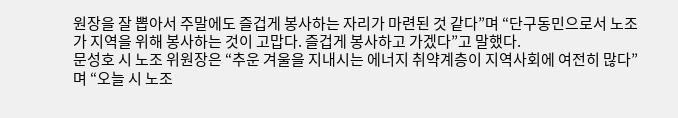원장을 잘 뽑아서 주말에도 즐겁게 봉사하는 자리가 마련된 것 같다”며 “단구동민으로서 노조가 지역을 위해 봉사하는 것이 고맙다. 즐겁게 봉사하고 가겠다”고 말했다.
문성호 시 노조 위원장은 “추운 겨울을 지내시는 에너지 취약계층이 지역사회에 여전히 많다”며 “오늘 시 노조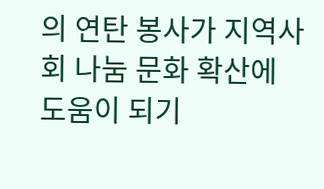의 연탄 봉사가 지역사회 나눔 문화 확산에 도움이 되기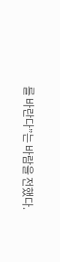를 바란다”는 바람을 전했다.